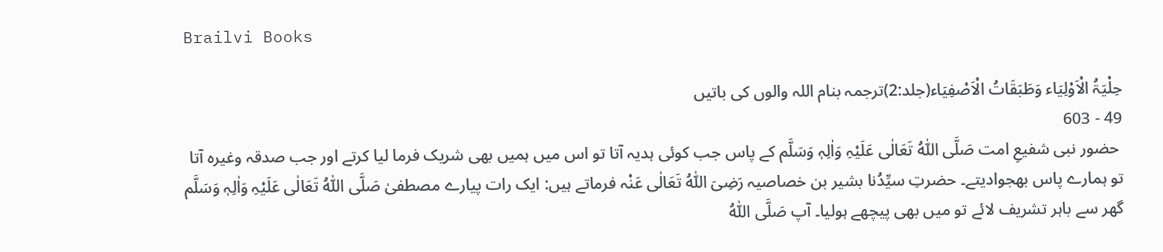Brailvi Books

حِلْیَۃُ الْاَوْلِیَاء وَطَبَقَاتُ الْاَصْفِیَاء(جلد:2)ترجمہ بنام اللہ والوں کی باتیں
49 - 603
 حضور نبی شفیعِ امت صَلَّی اللّٰہُ تَعَالٰی عَلَیْہِ وَاٰلِہٖ وَسَلَّم کے پاس جب کوئی ہدیہ آتا تو اس میں ہمیں بھی شریک فرما لیا کرتے اور جب صدقہ وغیرہ آتا تو ہمارے پاس بھجوادیتے۔ حضرتِ سیِّدُنا بشیر بن خصاصیہ رَضِیَ اللّٰہُ تَعَالٰی عَنْہ فرماتے ہیں: ایک رات پیارے مصطفیٰ صَلَّی اللّٰہُ تَعَالٰی عَلَیْہِ وَاٰلِہٖ وَسَلَّم گھر سے باہر تشریف لائے تو میں بھی پیچھے ہولیا۔ آپ صَلَّی اللّٰہُ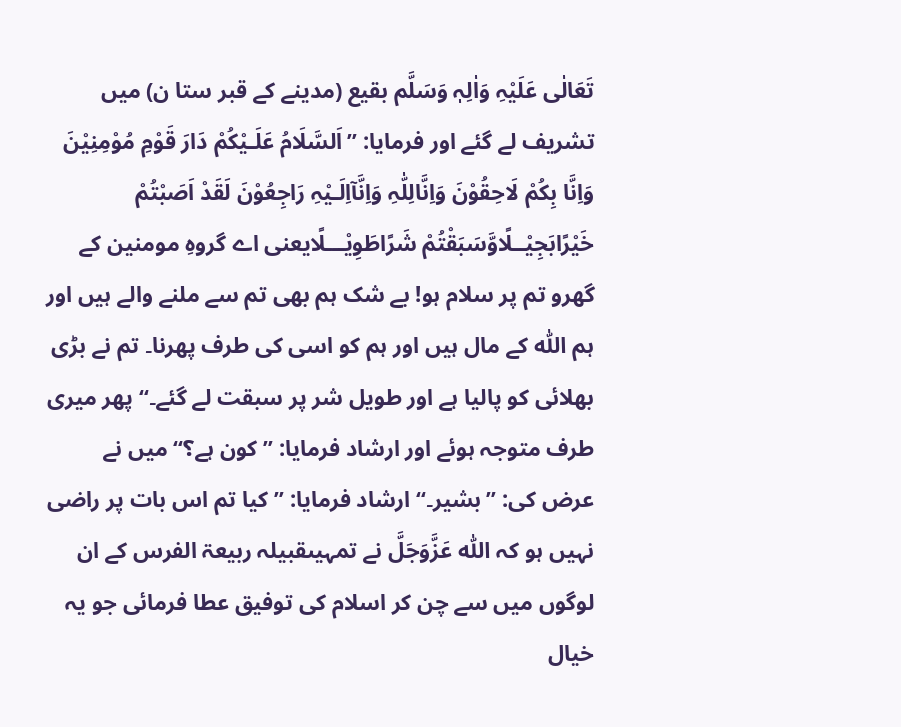تَعَالٰی عَلَیْہِ وَاٰلِہٖ وَسَلَّم بقیع (مدینے کے قبر ستا ن) میں تشریف لے گئے اور فرمایا: ’’اَلسَّلَامُ عَلَـیْکُمْ دَارَ قَوْمِ مُوْمِنِیْنَ وَاِنَّا بِکُمْ لَاحِقُوْنَ وَاِنَّالِلّٰہِ وَاِنَّآاِلَـیْہِ رَاجِعُوْنَ لَقَدْ اَصَبْتُمْ خَیْرًابَجِیْــلًاوَّسَبَقْتُمْ شَرًاطَوِیْـــلًایعنی اے گروہِ مومنین کے گھرو تم پر سلام ہو! بے شک ہم بھی تم سے ملنے والے ہیں اور ہم اللّٰہ کے مال ہیں اور ہم کو اسی کی طرف پھرنا۔ تم نے بڑی بھلائی کو پالیا ہے اور طویل شر پر سبقت لے گئے۔‘‘ پھر میری طرف متوجہ ہوئے اور ارشاد فرمایا: ’’کون ہے؟‘‘ میں نے عرض کی: ’’بشیر۔‘‘ ارشاد فرمایا: ’’کیا تم اس بات پر راضی نہیں ہو کہ اللّٰہ عَزَّوَجَلَّ نے تمہیںقبیلہ ربیعۃ الفرس کے ان لوگوں میں سے چن کر اسلام کی توفیق عطا فرمائی جو یہ خیال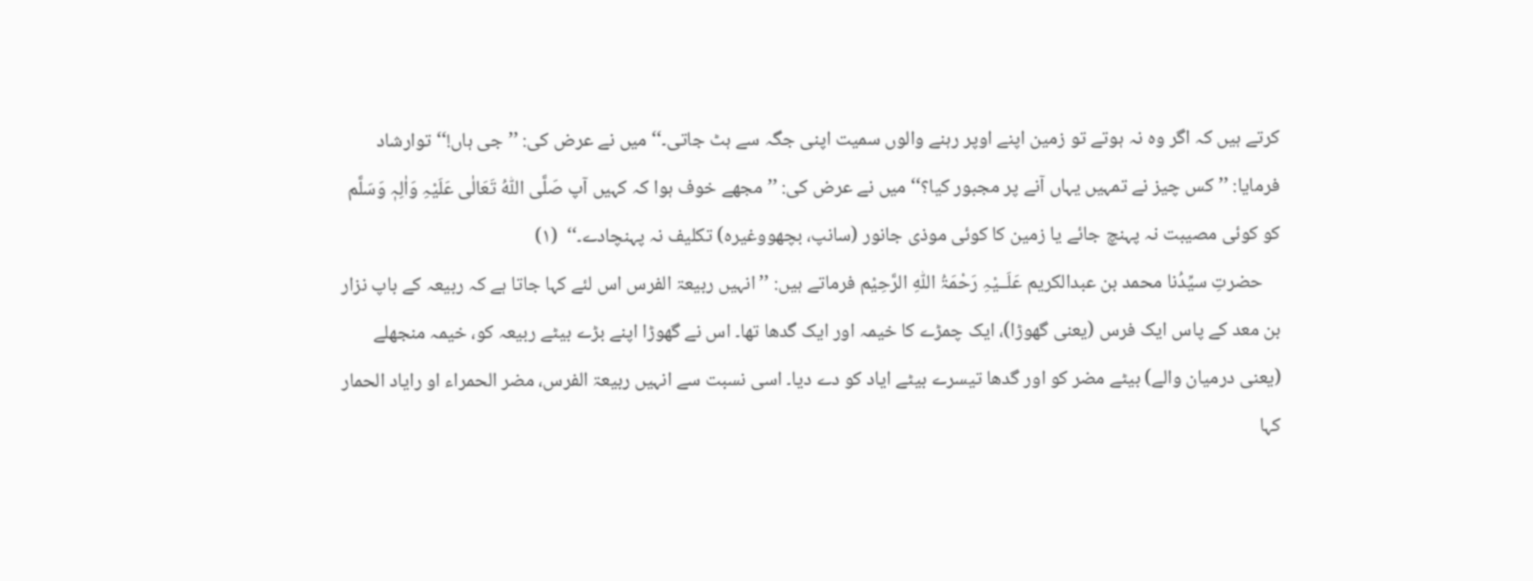کرتے ہیں کہ اگر وہ نہ ہوتے تو زمین اپنے اوپر رہنے والوں سمیت اپنی جگہ سے ہٹ جاتی۔‘‘ میں نے عرض کی: ’’جی ہاں!‘‘ توارشاد فرمایا: ’’کس چیز نے تمہیں یہاں آنے پر مجبور کیا؟‘‘ میں نے عرض کی: ’’مجھے خوف ہوا کہ کہیں آپ صَلَّی اللّٰہُ تَعَالٰی عَلَیْہِ وَاٰلِہٖ وَسَلَّم   کو کوئی مصیبت نہ پہنچ جائے یا زمین کا کوئی موذی جانور (سانپ، بچھووغیرہ) تکلیف نہ پہنچادے۔‘‘  (۱)
    حضرتِ سیِّدُنا محمد بن عبدالکریم عَلَــیْہِ رَحْمَۃُ اللّٰہِ الرَّحِیْم فرماتے ہیں: ’’انہیں ربیعۃ الفرس اس لئے کہا جاتا ہے کہ ربیعہ کے باپ نزار بن معد کے پاس ایک فرس (یعنی گھوڑا)، ایک چمڑے کا خیمہ اور ایک گدھا تھا۔ اس نے گھوڑا اپنے بڑے بیٹے ربیعہ کو، خیمہ منجھلے (یعنی درمیان والے) بیٹے مضر کو اور گدھا تیسرے بیٹے ایاد کو دے دیا۔ اسی نسبت سے انہیں ربیعۃ الفرس، مضر الحمراء او رایاد الحمار کہا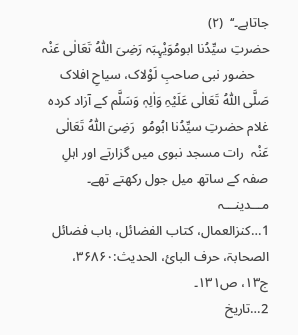جاتاہے۔‘‘  (۲)
حضرتِ سیِّدُنا ابومُوَیْہِبَہ رَضِیَ اللّٰہُ تَعَالٰی عَنْہ
    حضور نبی صاحبِ لَوْلاک، سیاحِ افلاک صَلَّی اللّٰہُ تَعَالٰی عَلَیْہِ وَاٰلِہٖ وَسَلَّم کے آزاد کردہ غلام حضرتِ سیِّدُنا ابُومُو  رَضِیَ اللّٰہُ تَعَالٰی عَنْہ  رات مسجد نبوی میں گزارتے اور اہلِ صفہ کے ساتھ میل جول رکھتے تھے۔
مـــدینـــہ
1…کنزالعمال، کتاب الفضائل، باب فضائل الصحابۃ، حرف البائ، الحدیث:۳۶۸۶۰، ج۱۳، ص۱۳۱۔
2…تاریخ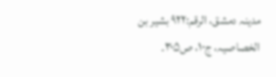مدینہ دمشق، الرقم:۹۲۲ بشیر بن الخصاصیہ، ج۱۰، ص۳۰۵۔